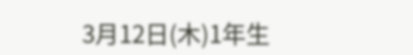3月12日(木)1年生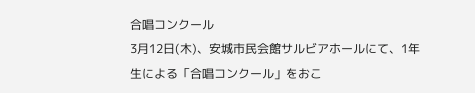合唱コンクール
3月12日(木)、安城市民会館サルビアホールにて、1年生による「合唱コンクール」をおこ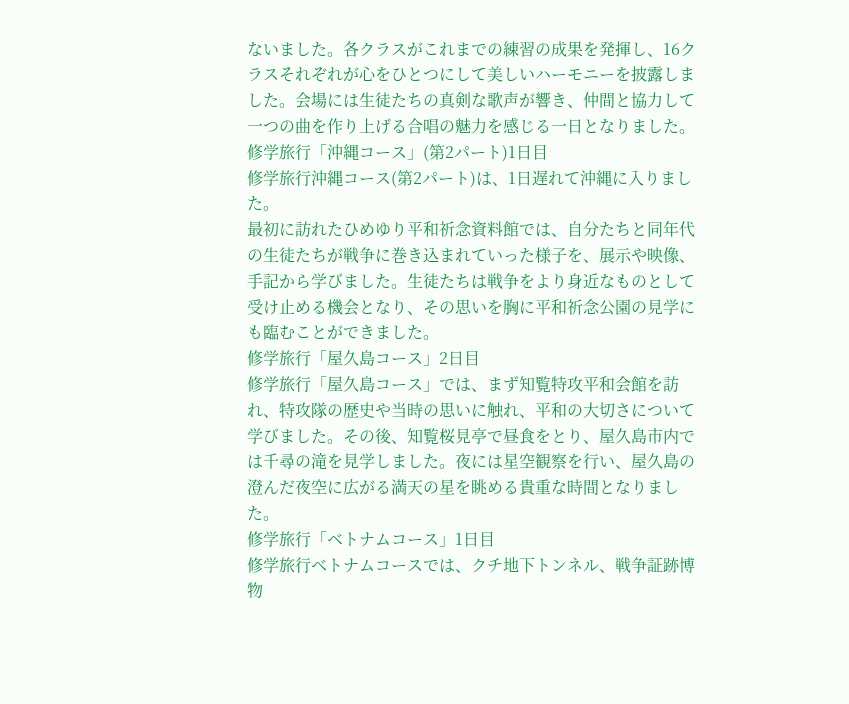ないました。各クラスがこれまでの練習の成果を発揮し、16クラスそれぞれが心をひとつにして美しいハーモニーを披露しました。会場には生徒たちの真剣な歌声が響き、仲間と協力して一つの曲を作り上げる合唱の魅力を感じる一日となりました。
修学旅行「沖縄コース」(第2パート)1日目
修学旅行沖縄コース(第2パート)は、1日遅れて沖縄に入りました。
最初に訪れたひめゆり平和祈念資料館では、自分たちと同年代の生徒たちが戦争に巻き込まれていった様子を、展示や映像、手記から学びました。生徒たちは戦争をより身近なものとして受け止める機会となり、その思いを胸に平和祈念公園の見学にも臨むことができました。
修学旅行「屋久島コース」2日目
修学旅行「屋久島コース」では、まず知覧特攻平和会館を訪れ、特攻隊の歴史や当時の思いに触れ、平和の大切さについて学びました。その後、知覧桜見亭で昼食をとり、屋久島市内では千尋の滝を見学しました。夜には星空観察を行い、屋久島の澄んだ夜空に広がる満天の星を眺める貴重な時間となりました。
修学旅行「ベトナムコース」1日目
修学旅行ベトナムコースでは、クチ地下トンネル、戦争証跡博物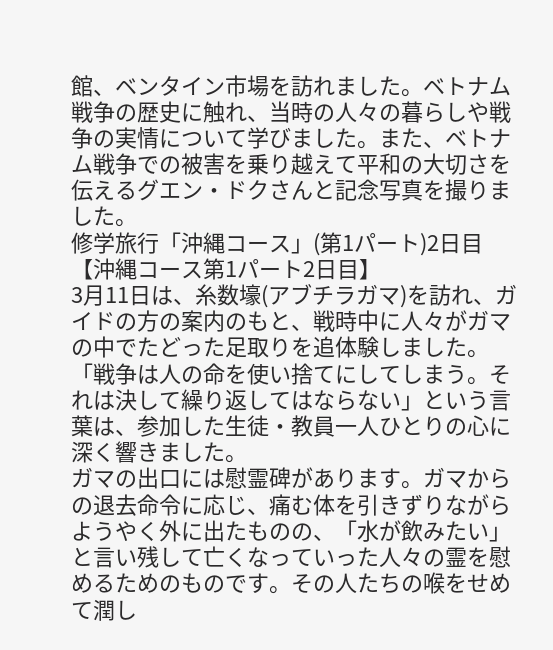館、ベンタイン市場を訪れました。ベトナム戦争の歴史に触れ、当時の人々の暮らしや戦争の実情について学びました。また、ベトナム戦争での被害を乗り越えて平和の大切さを伝えるグエン・ドクさんと記念写真を撮りました。
修学旅行「沖縄コース」(第1パート)2日目
【沖縄コース第1パート2日目】
3月11日は、糸数壕(アブチラガマ)を訪れ、ガイドの方の案内のもと、戦時中に人々がガマの中でたどった足取りを追体験しました。
「戦争は人の命を使い捨てにしてしまう。それは決して繰り返してはならない」という言葉は、参加した生徒・教員一人ひとりの心に深く響きました。
ガマの出口には慰霊碑があります。ガマからの退去命令に応じ、痛む体を引きずりながらようやく外に出たものの、「水が飲みたい」と言い残して亡くなっていった人々の霊を慰めるためのものです。その人たちの喉をせめて潤し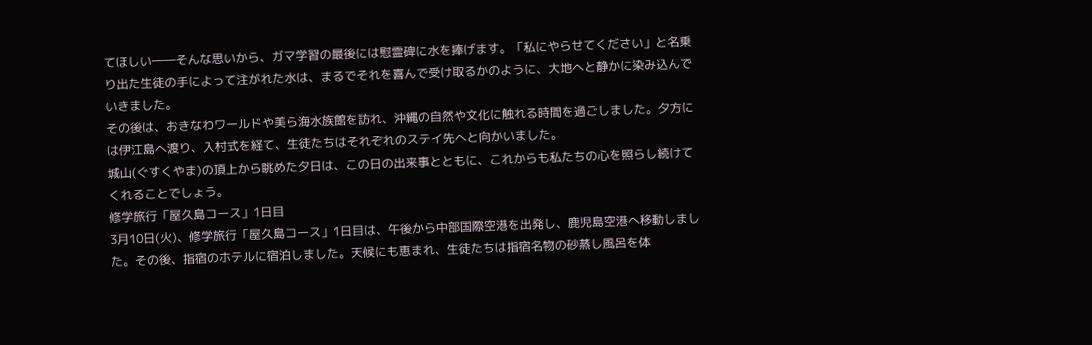てほしい――そんな思いから、ガマ学習の最後には慰霊碑に水を捧げます。「私にやらせてください」と名乗り出た生徒の手によって注がれた水は、まるでそれを喜んで受け取るかのように、大地へと静かに染み込んでいきました。
その後は、おきなわワールドや美ら海水族館を訪れ、沖縄の自然や文化に触れる時間を過ごしました。夕方には伊江島へ渡り、入村式を経て、生徒たちはそれぞれのステイ先へと向かいました。
城山(ぐすくやま)の頂上から眺めた夕日は、この日の出来事とともに、これからも私たちの心を照らし続けてくれることでしょう。
修学旅行「屋久島コース」1日目
3月10日(火)、修学旅行「屋久島コース」1日目は、午後から中部国際空港を出発し、鹿児島空港へ移動しました。その後、指宿のホテルに宿泊しました。天候にも恵まれ、生徒たちは指宿名物の砂蒸し風呂を体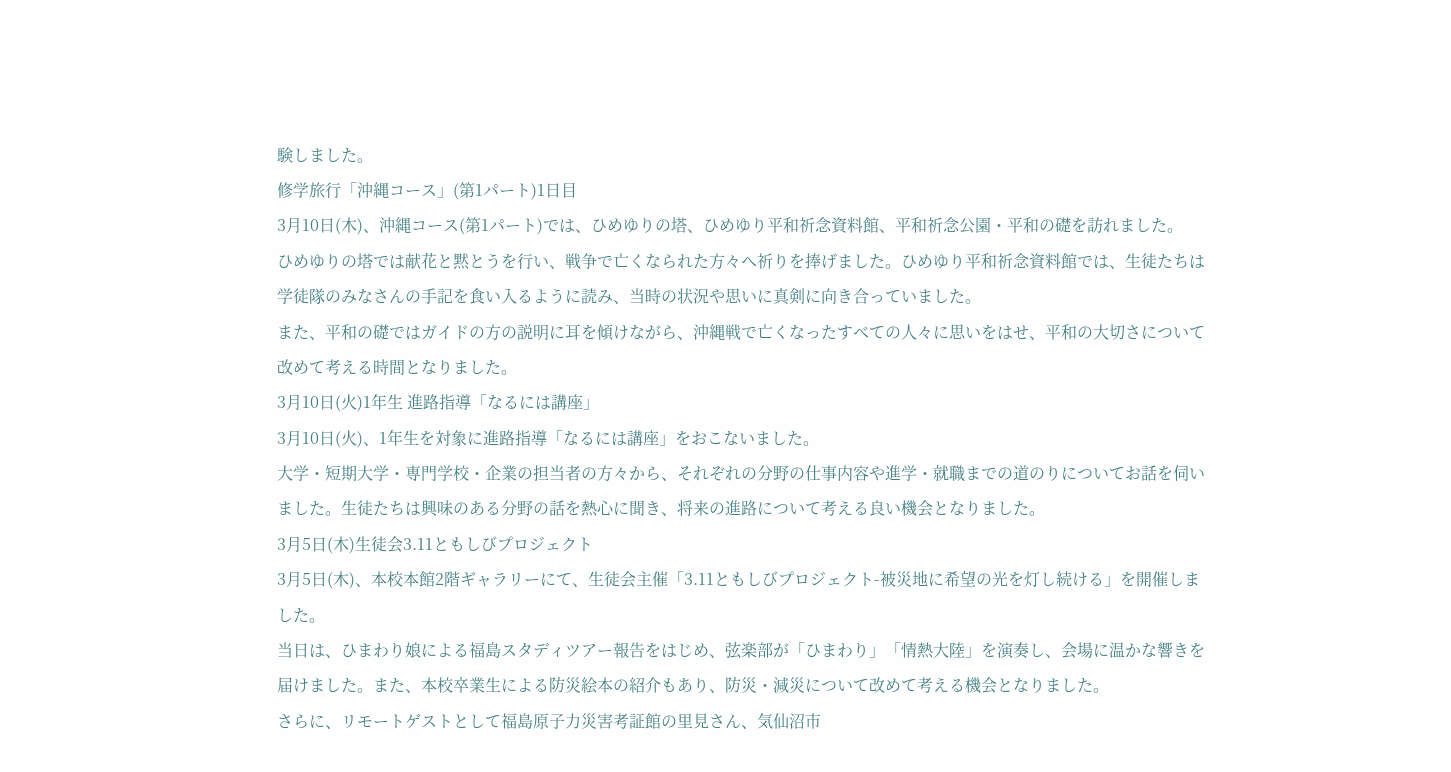験しました。
修学旅行「沖縄コース」(第1パート)1日目
3月10日(木)、沖縄コース(第1パート)では、ひめゆりの塔、ひめゆり平和祈念資料館、平和祈念公園・平和の礎を訪れました。
ひめゆりの塔では献花と黙とうを行い、戦争で亡くなられた方々へ祈りを捧げました。ひめゆり平和祈念資料館では、生徒たちは学徒隊のみなさんの手記を食い入るように読み、当時の状況や思いに真剣に向き合っていました。
また、平和の礎ではガイドの方の説明に耳を傾けながら、沖縄戦で亡くなったすべての人々に思いをはせ、平和の大切さについて改めて考える時間となりました。
3月10日(火)1年生 進路指導「なるには講座」
3月10日(火)、1年生を対象に進路指導「なるには講座」をおこないました。
大学・短期大学・専門学校・企業の担当者の方々から、それぞれの分野の仕事内容や進学・就職までの道のりについてお話を伺いました。生徒たちは興味のある分野の話を熱心に聞き、将来の進路について考える良い機会となりました。
3月5日(木)生徒会3.11ともしびプロジェクト
3月5日(木)、本校本館2階ギャラリーにて、生徒会主催「3.11ともしびプロジェクト-被災地に希望の光を灯し続ける」を開催しました。
当日は、ひまわり娘による福島スタディツアー報告をはじめ、弦楽部が「ひまわり」「情熱大陸」を演奏し、会場に温かな響きを届けました。また、本校卒業生による防災絵本の紹介もあり、防災・減災について改めて考える機会となりました。
さらに、リモートゲストとして福島原子力災害考証館の里見さん、気仙沼市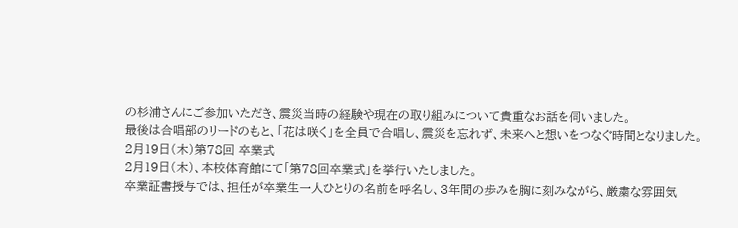の杉浦さんにご参加いただき、震災当時の経験や現在の取り組みについて貴重なお話を伺いました。
最後は合唱部のリードのもと、「花は咲く」を全員で合唱し、震災を忘れず、未来へと想いをつなぐ時間となりました。
2月19日(木)第78回 卒業式
2月19日(木)、本校体育館にて「第78回卒業式」を挙行いたしました。
卒業証書授与では、担任が卒業生一人ひとりの名前を呼名し、3年間の歩みを胸に刻みながら、厳粛な雰囲気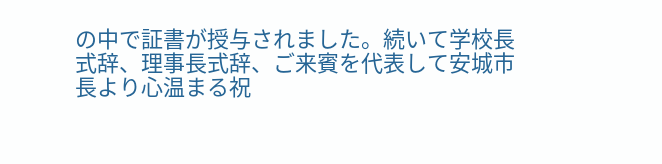の中で証書が授与されました。続いて学校長式辞、理事長式辞、ご来賓を代表して安城市長より心温まる祝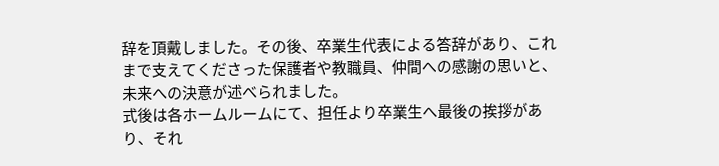辞を頂戴しました。その後、卒業生代表による答辞があり、これまで支えてくださった保護者や教職員、仲間への感謝の思いと、未来への決意が述べられました。
式後は各ホームルームにて、担任より卒業生へ最後の挨拶があり、それ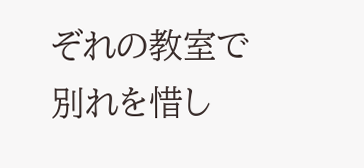ぞれの教室で別れを惜し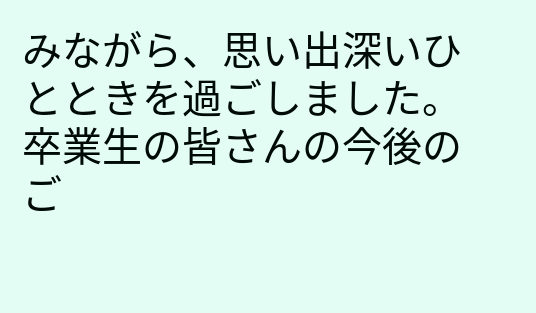みながら、思い出深いひとときを過ごしました。
卒業生の皆さんの今後のご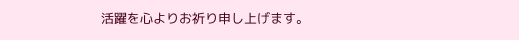活躍を心よりお祈り申し上げます。